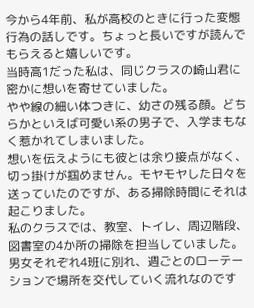今から4年前、私が高校のときに行った変態行為の話しです。ちょっと長いですが読んでもらえると嬉しいです。
当時高1だった私は、同じクラスの崎山君に密かに想いを寄せていました。
やや線の細い体つきに、幼さの残る顔。どちらかといえば可愛い系の男子で、入学まもなく惹かれてしまいました。
想いを伝えようにも彼とは余り接点がなく、切っ掛けが掴めません。モヤモヤした日々を送っていたのですが、ある掃除時間にそれは起こりました。
私のクラスでは、教室、トイレ、周辺階段、図書室の4か所の掃除を担当していました。男女それぞれ4班に別れ、週ごとのローテーションで場所を交代していく流れなのです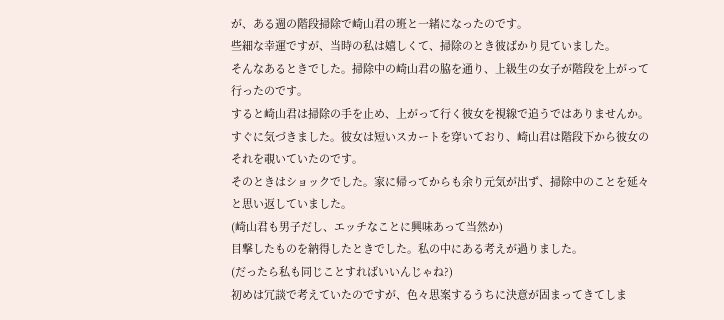が、ある週の階段掃除で崎山君の班と一緒になったのです。
些細な幸運ですが、当時の私は嬉しくて、掃除のとき彼ばかり見ていました。
そんなあるときでした。掃除中の崎山君の脇を通り、上級生の女子が階段を上がって行ったのです。
すると崎山君は掃除の手を止め、上がって行く彼女を視線で追うではありませんか。
すぐに気づきました。彼女は短いスカートを穿いており、崎山君は階段下から彼女のそれを覗いていたのです。
そのときはショックでした。家に帰ってからも余り元気が出ず、掃除中のことを延々と思い返していました。
(崎山君も男子だし、エッチなことに興味あって当然か)
目撃したものを納得したときでした。私の中にある考えが過りました。
(だったら私も同じことすればいいんじゃね?)
初めは冗談で考えていたのですが、色々思案するうちに決意が固まってきてしま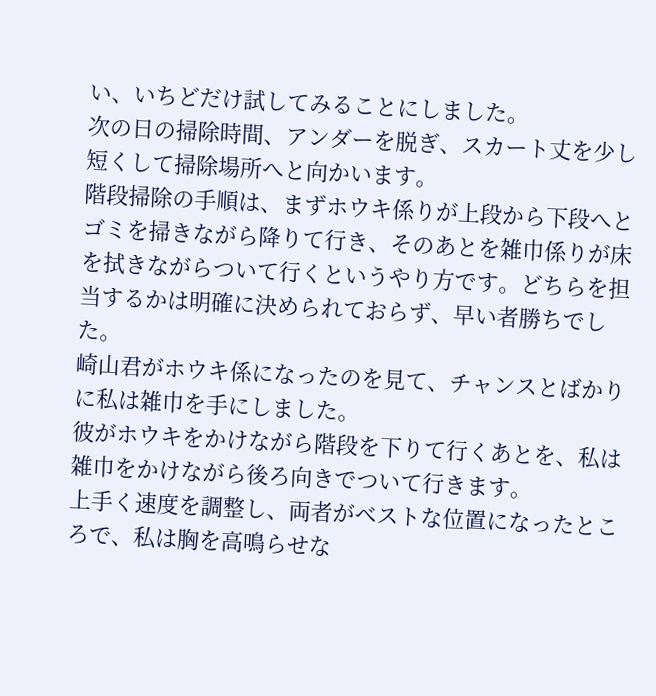い、いちどだけ試してみることにしました。
次の日の掃除時間、アンダーを脱ぎ、スカート丈を少し短くして掃除場所へと向かいます。
階段掃除の手順は、まずホウキ係りが上段から下段へとゴミを掃きながら降りて行き、そのあとを雑巾係りが床を拭きながらついて行くというやり方です。どちらを担当するかは明確に決められておらず、早い者勝ちでした。
崎山君がホウキ係になったのを見て、チャンスとばかりに私は雑巾を手にしました。
彼がホウキをかけながら階段を下りて行くあとを、私は雑巾をかけながら後ろ向きでついて行きます。
上手く速度を調整し、両者がベストな位置になったところで、私は胸を高鳴らせな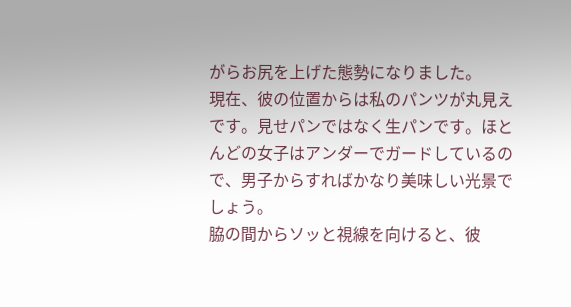がらお尻を上げた態勢になりました。
現在、彼の位置からは私のパンツが丸見えです。見せパンではなく生パンです。ほとんどの女子はアンダーでガードしているので、男子からすればかなり美味しい光景でしょう。
脇の間からソッと視線を向けると、彼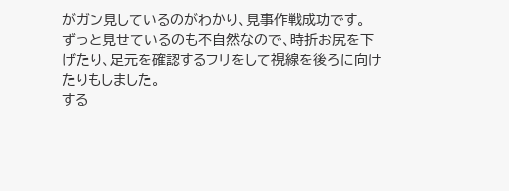がガン見しているのがわかり、見事作戦成功です。
ずっと見せているのも不自然なので、時折お尻を下げたり、足元を確認するフリをして視線を後ろに向けたりもしました。
する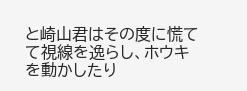と崎山君はその度に慌てて視線を逸らし、ホウキを動かしたり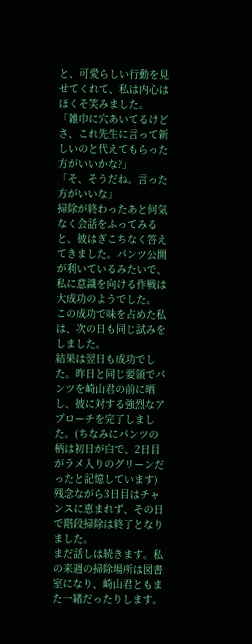と、可愛らしい行動を見せてくれて、私は内心はほくそ笑みました。
「雑巾に穴あいてるけどさ、これ先生に言って新しいのと代えてもらった方がいいかな?」
「そ、そうだね。言った方がいいな」
掃除が終わったあと何気なく会話をふってみると、彼はぎこちなく答えてきました。パンツ公開が利いているみたいで、私に意識を向ける作戦は大成功のようでした。
この成功で味を占めた私は、次の日も同じ試みをしました。
結果は翌日も成功でした。昨日と同じ要領でパンツを崎山君の前に晒し、彼に対する強烈なアプローチを完了しました。(ちなみにパンツの柄は初日が白で、2日目がラメ入りのグリーンだったと記憶しています)
残念ながら3日目はチャンスに恵まれず、その日で階段掃除は終了となりました。
まだ話しは続きます。私の来週の掃除場所は図書室になり、崎山君ともまた一緒だったりします。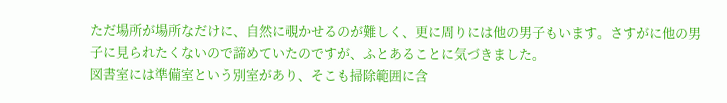ただ場所が場所なだけに、自然に覗かせるのが難しく、更に周りには他の男子もいます。さすがに他の男子に見られたくないので諦めていたのですが、ふとあることに気づきました。
図書室には準備室という別室があり、そこも掃除範囲に含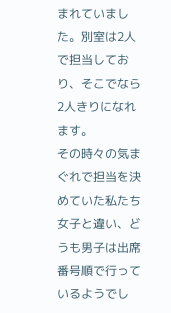まれていました。別室は2人で担当しており、そこでなら2人きりになれます。
その時々の気まぐれで担当を決めていた私たち女子と違い、どうも男子は出席番号順で行っているようでし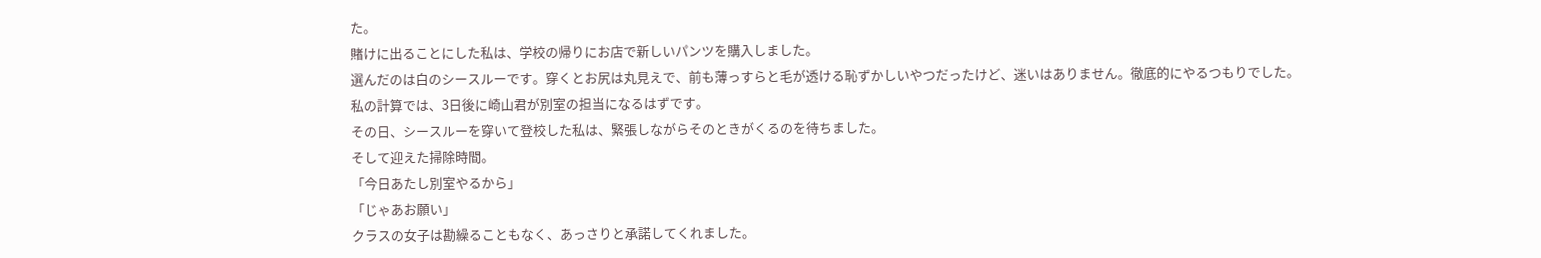た。
賭けに出ることにした私は、学校の帰りにお店で新しいパンツを購入しました。
選んだのは白のシースルーです。穿くとお尻は丸見えで、前も薄っすらと毛が透ける恥ずかしいやつだったけど、迷いはありません。徹底的にやるつもりでした。
私の計算では、3日後に崎山君が別室の担当になるはずです。
その日、シースルーを穿いて登校した私は、緊張しながらそのときがくるのを待ちました。
そして迎えた掃除時間。
「今日あたし別室やるから」
「じゃあお願い」
クラスの女子は勘繰ることもなく、あっさりと承諾してくれました。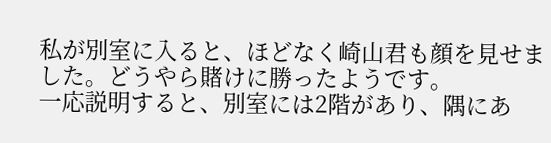私が別室に入ると、ほどなく崎山君も顔を見せました。どうやら賭けに勝ったようです。
一応説明すると、別室には2階があり、隅にあ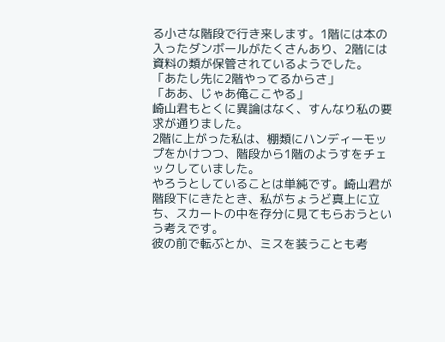る小さな階段で行き来します。1階には本の入ったダンボールがたくさんあり、2階には資料の類が保管されているようでした。
「あたし先に2階やってるからさ」
「ああ、じゃあ俺ここやる」
崎山君もとくに異論はなく、すんなり私の要求が通りました。
2階に上がった私は、棚類にハンディーモップをかけつつ、階段から1階のようすをチェックしていました。
やろうとしていることは単純です。崎山君が階段下にきたとき、私がちょうど真上に立ち、スカートの中を存分に見てもらおうという考えです。
彼の前で転ぶとか、ミスを装うことも考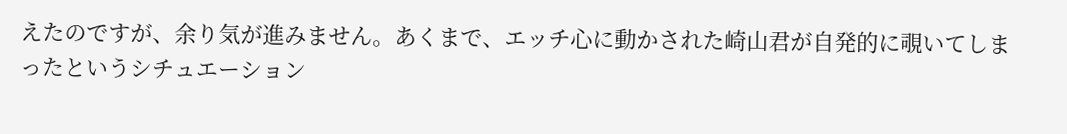えたのですが、余り気が進みません。あくまで、エッチ心に動かされた崎山君が自発的に覗いてしまったというシチュエーション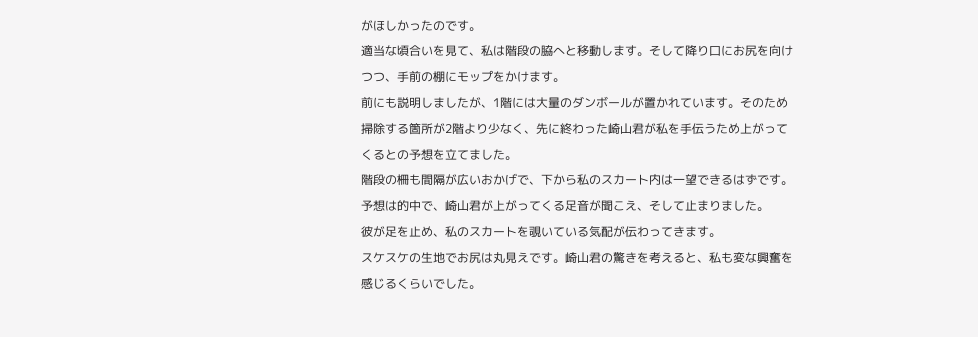がほしかったのです。
適当な頃合いを見て、私は階段の脇へと移動します。そして降り口にお尻を向けつつ、手前の棚にモップをかけます。
前にも説明しましたが、1階には大量のダンボールが置かれています。そのため掃除する箇所が2階より少なく、先に終わった崎山君が私を手伝うため上がってくるとの予想を立てました。
階段の柵も間隔が広いおかげで、下から私のスカート内は一望できるはずです。
予想は的中で、崎山君が上がってくる足音が聞こえ、そして止まりました。
彼が足を止め、私のスカートを覗いている気配が伝わってきます。
スケスケの生地でお尻は丸見えです。崎山君の驚きを考えると、私も変な興奮を感じるくらいでした。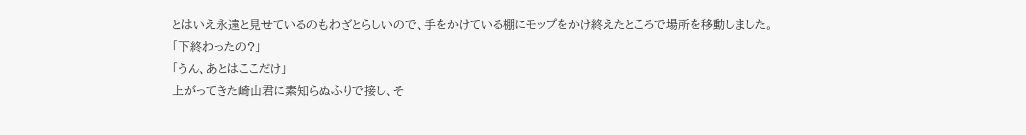とはいえ永遠と見せているのもわざとらしいので、手をかけている棚にモップをかけ終えたところで場所を移動しました。
「下終わったの?」
「うん、あとはここだけ」
上がってきた崎山君に素知らぬふりで接し、そ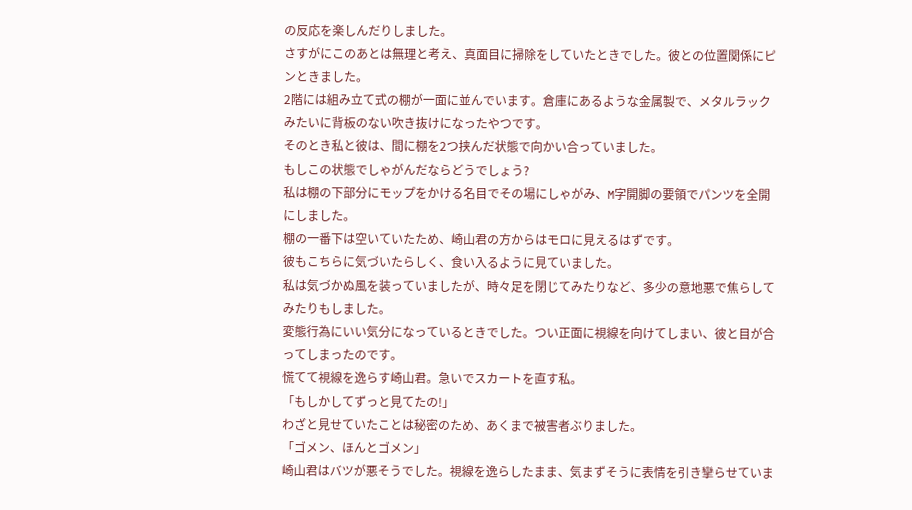の反応を楽しんだりしました。
さすがにこのあとは無理と考え、真面目に掃除をしていたときでした。彼との位置関係にピンときました。
2階には組み立て式の棚が一面に並んでいます。倉庫にあるような金属製で、メタルラックみたいに背板のない吹き抜けになったやつです。
そのとき私と彼は、間に棚を2つ挟んだ状態で向かい合っていました。
もしこの状態でしゃがんだならどうでしょう?
私は棚の下部分にモップをかける名目でその場にしゃがみ、M字開脚の要領でパンツを全開にしました。
棚の一番下は空いていたため、崎山君の方からはモロに見えるはずです。
彼もこちらに気づいたらしく、食い入るように見ていました。
私は気づかぬ風を装っていましたが、時々足を閉じてみたりなど、多少の意地悪で焦らしてみたりもしました。
変態行為にいい気分になっているときでした。つい正面に視線を向けてしまい、彼と目が合ってしまったのです。
慌てて視線を逸らす崎山君。急いでスカートを直す私。
「もしかしてずっと見てたの!」
わざと見せていたことは秘密のため、あくまで被害者ぶりました。
「ゴメン、ほんとゴメン」
崎山君はバツが悪そうでした。視線を逸らしたまま、気まずそうに表情を引き攣らせていま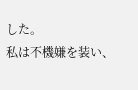した。
私は不機嫌を装い、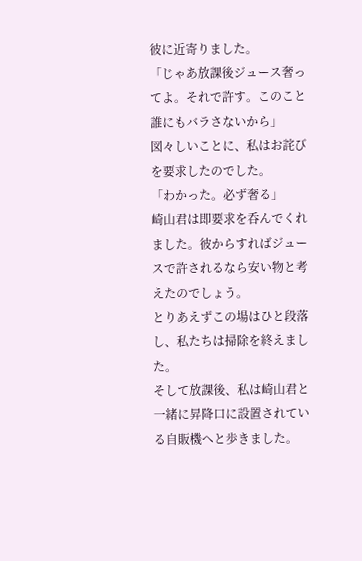彼に近寄りました。
「じゃあ放課後ジュース奢ってよ。それで許す。このこと誰にもバラさないから」
図々しいことに、私はお詫びを要求したのでした。
「わかった。必ず奢る」
崎山君は即要求を呑んでくれました。彼からすればジュースで許されるなら安い物と考えたのでしょう。
とりあえずこの場はひと段落し、私たちは掃除を終えました。
そして放課後、私は崎山君と一緒に昇降口に設置されている自販機へと歩きました。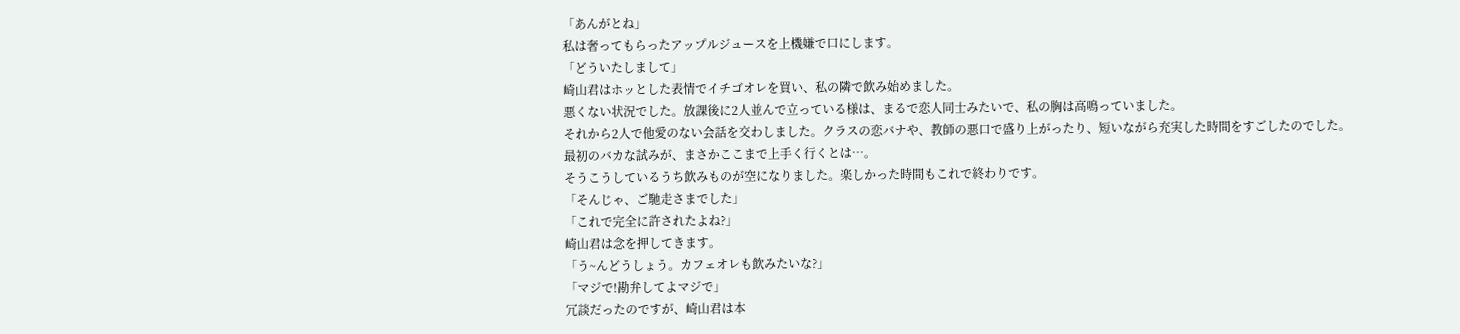「あんがとね」
私は奢ってもらったアップルジュースを上機嫌で口にします。
「どういたしまして」
崎山君はホッとした表情でイチゴオレを買い、私の隣で飲み始めました。
悪くない状況でした。放課後に2人並んで立っている様は、まるで恋人同士みたいで、私の胸は高鳴っていました。
それから2人で他愛のない会話を交わしました。クラスの恋バナや、教師の悪口で盛り上がったり、短いながら充実した時間をすごしたのでした。
最初のバカな試みが、まさかここまで上手く行くとは…。
そうこうしているうち飲みものが空になりました。楽しかった時間もこれで終わりです。
「そんじゃ、ご馳走さまでした」
「これで完全に許されたよね?」
崎山君は念を押してきます。
「う~んどうしょう。カフェオレも飲みたいな?」
「マジで!勘弁してよマジで」
冗談だったのですが、崎山君は本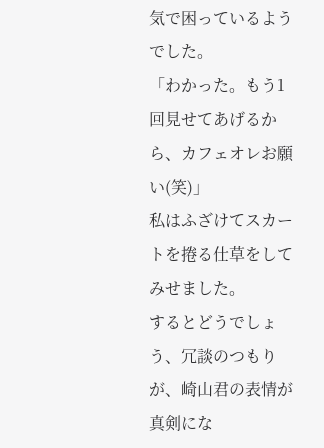気で困っているようでした。
「わかった。もう1回見せてあげるから、カフェオレお願い(笑)」
私はふざけてスカートを捲る仕草をしてみせました。
するとどうでしょう、冗談のつもりが、崎山君の表情が真剣にな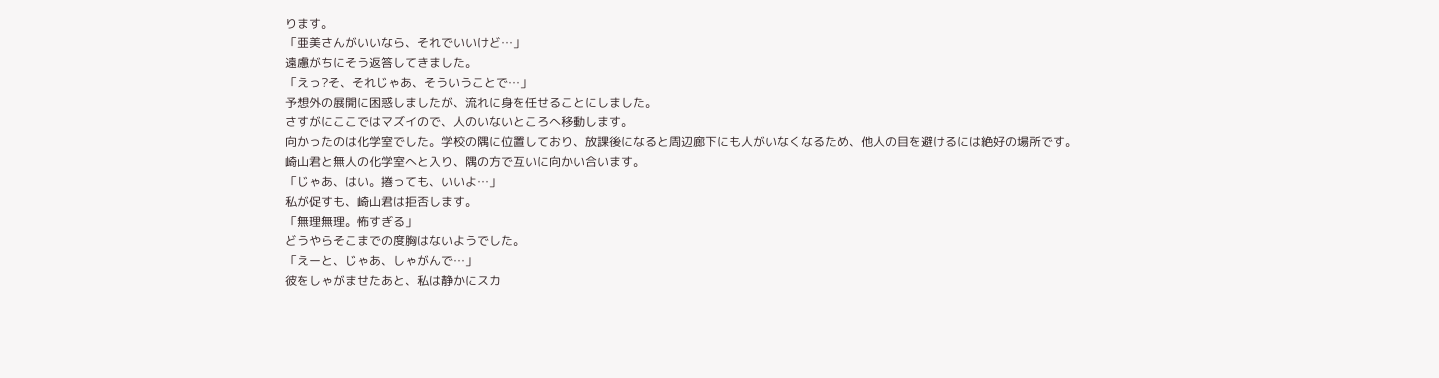ります。
「亜美さんがいいなら、それでいいけど…」
遠慮がちにそう返答してきました。
「えっ?そ、それじゃあ、そういうことで…」
予想外の展開に困惑しましたが、流れに身を任せることにしました。
さすがにここではマズイので、人のいないところへ移動します。
向かったのは化学室でした。学校の隅に位置しており、放課後になると周辺廊下にも人がいなくなるため、他人の目を避けるには絶好の場所です。
崎山君と無人の化学室へと入り、隅の方で互いに向かい合います。
「じゃあ、はい。捲っても、いいよ…」
私が促すも、崎山君は拒否します。
「無理無理。怖すぎる」
どうやらそこまでの度胸はないようでした。
「えーと、じゃあ、しゃがんで…」
彼をしゃがませたあと、私は静かにスカ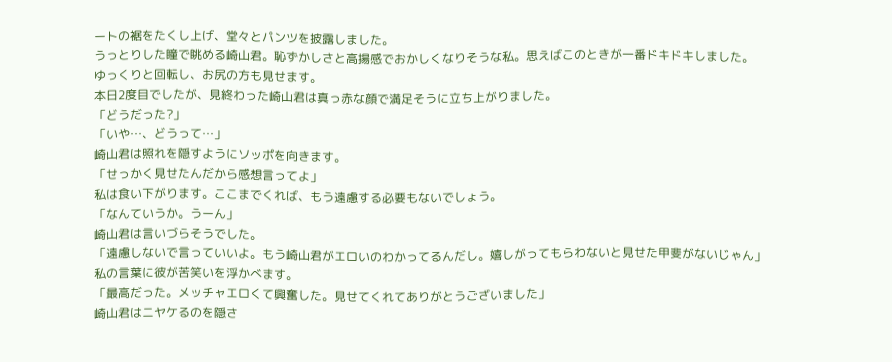ートの裾をたくし上げ、堂々とパンツを披露しました。
うっとりした瞳で眺める崎山君。恥ずかしさと高揚感でおかしくなりそうな私。思えばこのときが一番ドキドキしました。
ゆっくりと回転し、お尻の方も見せます。
本日2度目でしたが、見終わった崎山君は真っ赤な顔で満足そうに立ち上がりました。
「どうだった?」
「いや…、どうって…」
崎山君は照れを隠すようにソッポを向きます。
「せっかく見せたんだから感想言ってよ」
私は食い下がります。ここまでくれば、もう遠慮する必要もないでしょう。
「なんていうか。うーん」
崎山君は言いづらそうでした。
「遠慮しないで言っていいよ。もう崎山君がエロいのわかってるんだし。嬉しがってもらわないと見せた甲斐がないじゃん」
私の言葉に彼が苦笑いを浮かべます。
「最高だった。メッチャエロくて興奮した。見せてくれてありがとうございました」
崎山君はニヤケるのを隠さ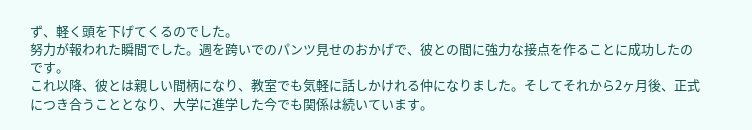ず、軽く頭を下げてくるのでした。
努力が報われた瞬間でした。週を跨いでのパンツ見せのおかげで、彼との間に強力な接点を作ることに成功したのです。
これ以降、彼とは親しい間柄になり、教室でも気軽に話しかけれる仲になりました。そしてそれから2ヶ月後、正式につき合うこととなり、大学に進学した今でも関係は続いています。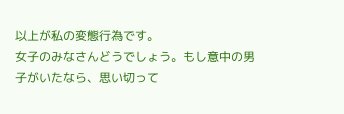以上が私の変態行為です。
女子のみなさんどうでしょう。もし意中の男子がいたなら、思い切って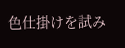色仕掛けを試み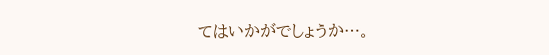てはいかがでしょうか…。